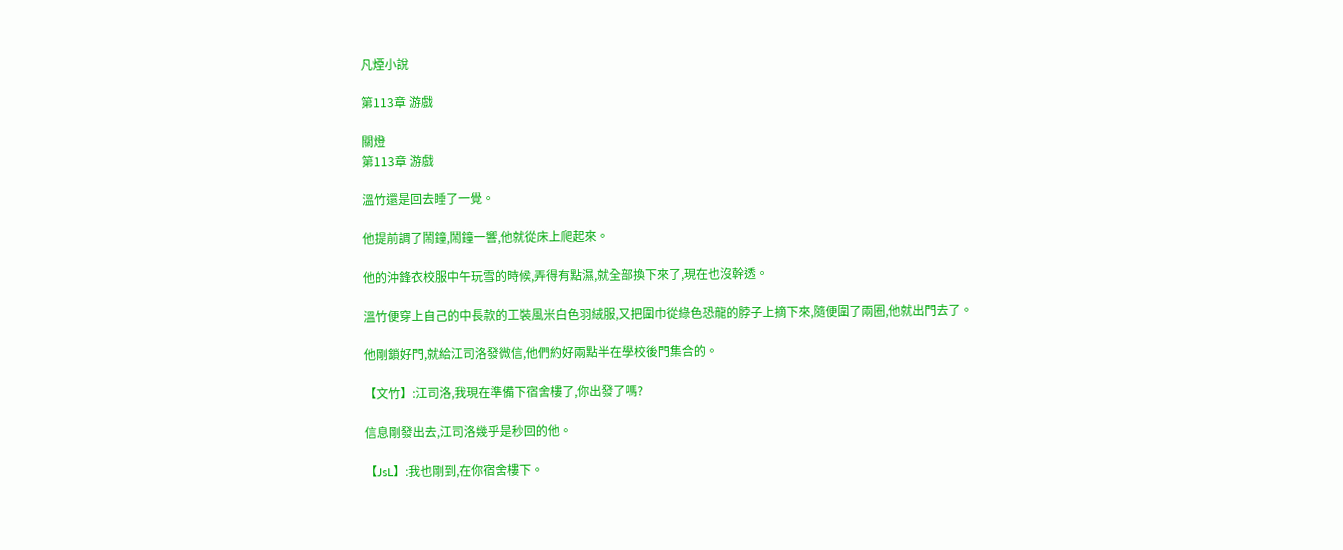凡煙小說

第113章 游戲

關燈
第113章 游戲

溫竹還是回去睡了一覺。

他提前調了鬧鐘,鬧鐘一響,他就從床上爬起來。

他的沖鋒衣校服中午玩雪的時候,弄得有點濕,就全部換下來了,現在也沒幹透。

溫竹便穿上自己的中長款的工裝風米白色羽絨服,又把圍巾從綠色恐龍的脖子上摘下來,隨便圍了兩圈,他就出門去了。

他剛鎖好門,就給江司洛發微信,他們約好兩點半在學校後門集合的。

【文竹】:江司洛,我現在準備下宿舍樓了,你出發了嗎?

信息剛發出去,江司洛幾乎是秒回的他。

【JsL】:我也剛到,在你宿舍樓下。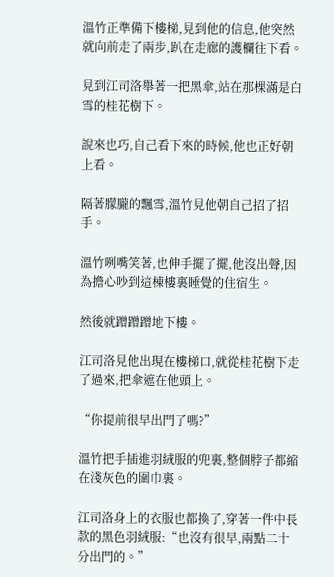溫竹正準備下樓梯,見到他的信息,他突然就向前走了兩步,趴在走廊的護欄往下看。

見到江司洛舉著一把黑傘,站在那棵滿是白雪的桂花樹下。

說來也巧,自己看下來的時候,他也正好朝上看。

隔著朦朧的飄雪,溫竹見他朝自己招了招手。

溫竹咧嘴笑著,也伸手擺了擺,他沒出聲,因為擔心吵到這棟樓裏睡覺的住宿生。

然後就蹭蹭蹭地下樓。

江司洛見他出現在樓梯口,就從桂花樹下走了過來,把傘遮在他頭上。

“你提前很早出門了嗎?”

溫竹把手插進羽絨服的兜裏,整個脖子都縮在淺灰色的圍巾裏。

江司洛身上的衣服也都換了,穿著一件中長款的黑色羽絨服:“也沒有很早,兩點二十分出門的。”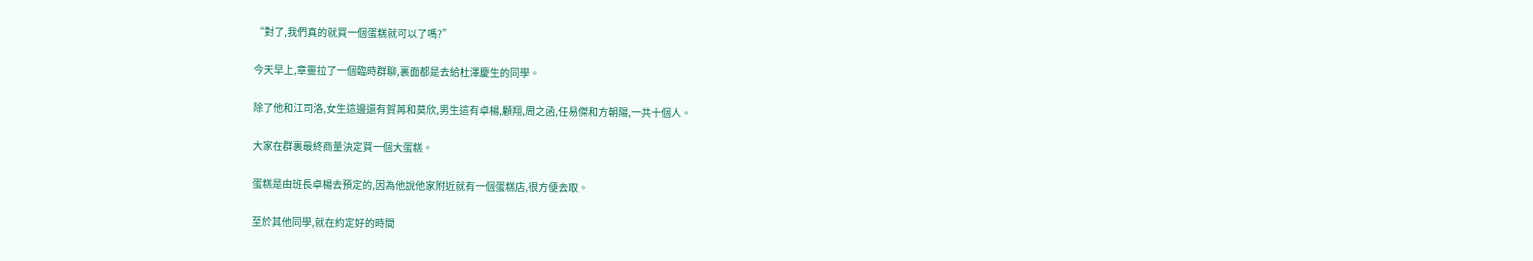“對了,我們真的就買一個蛋糕就可以了嗎?”

今天早上,章靈拉了一個臨時群聊,裏面都是去給杜澤慶生的同學。

除了他和江司洛,女生這邊還有賀苒和莫欣,男生這有卓楊,顧翔,周之函,任易傑和方朝陽,一共十個人。

大家在群裏最終商量決定買一個大蛋糕。

蛋糕是由班長卓楊去預定的,因為他說他家附近就有一個蛋糕店,很方便去取。

至於其他同學,就在約定好的時間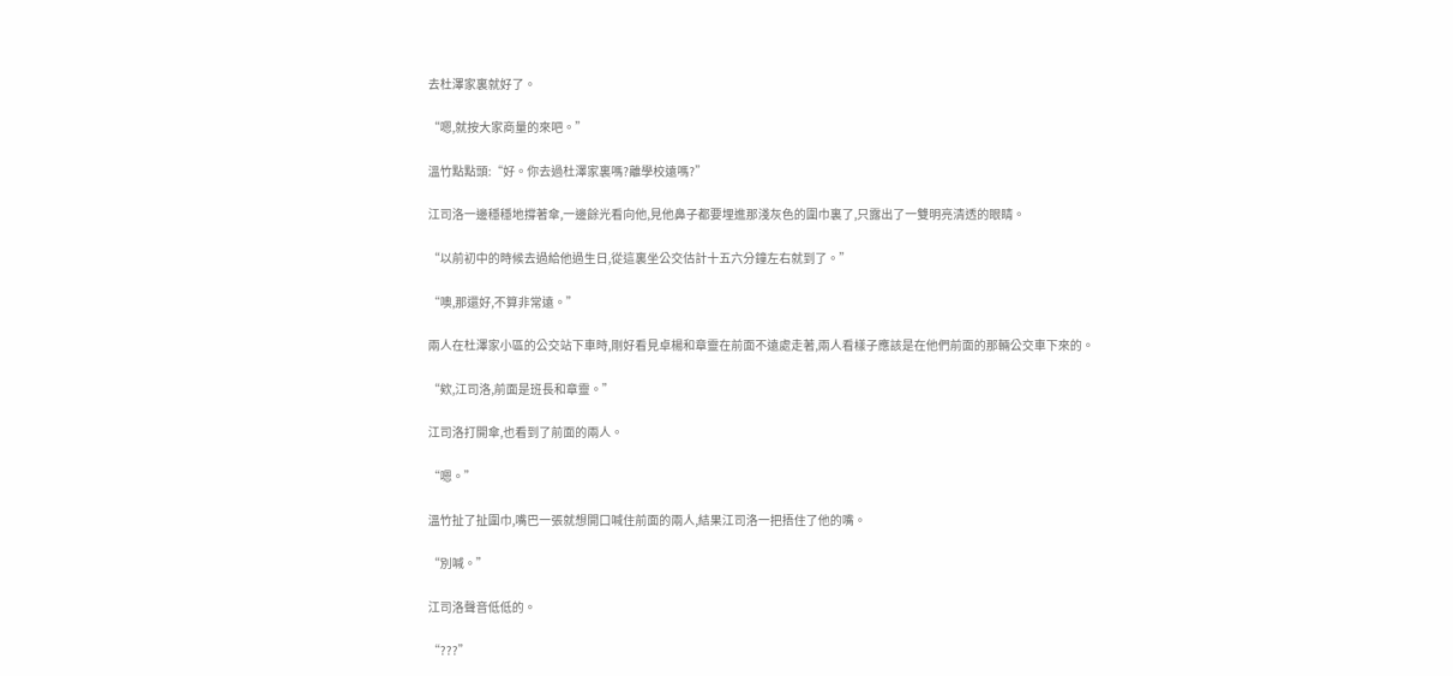去杜澤家裏就好了。

“嗯,就按大家商量的來吧。”

溫竹點點頭:“好。你去過杜澤家裏嗎?離學校遠嗎?”

江司洛一邊穩穩地撐著傘,一邊餘光看向他,見他鼻子都要埋進那淺灰色的圍巾裏了,只露出了一雙明亮清透的眼睛。

“以前初中的時候去過給他過生日,從這裏坐公交估計十五六分鐘左右就到了。”

“噢,那還好,不算非常遠。”

兩人在杜澤家小區的公交站下車時,剛好看見卓楊和章靈在前面不遠處走著,兩人看樣子應該是在他們前面的那輛公交車下來的。

“欸,江司洛,前面是班長和章靈。”

江司洛打開傘,也看到了前面的兩人。

“嗯。”

溫竹扯了扯圍巾,嘴巴一張就想開口喊住前面的兩人,結果江司洛一把捂住了他的嘴。

“別喊。”

江司洛聲音低低的。

“???”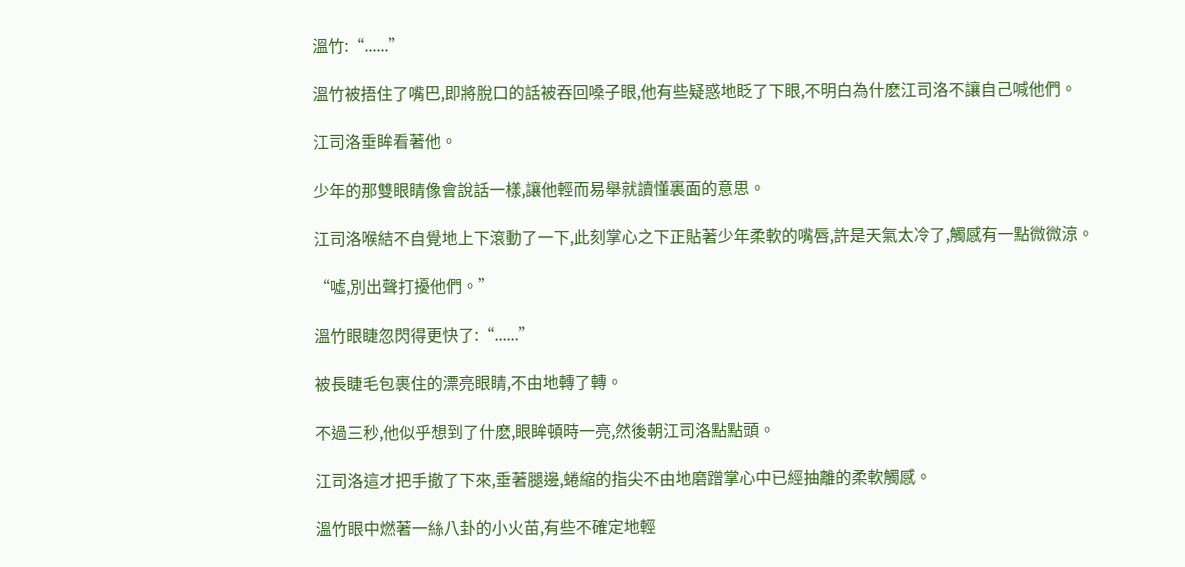溫竹:“......”

溫竹被捂住了嘴巴,即將脫口的話被吞回嗓子眼,他有些疑惑地眨了下眼,不明白為什麽江司洛不讓自己喊他們。

江司洛垂眸看著他。

少年的那雙眼睛像會說話一樣,讓他輕而易舉就讀懂裏面的意思。

江司洛喉結不自覺地上下滾動了一下,此刻掌心之下正貼著少年柔軟的嘴唇,許是天氣太冷了,觸感有一點微微涼。

“噓,別出聲打擾他們。”

溫竹眼睫忽閃得更快了:“......”

被長睫毛包裹住的漂亮眼睛,不由地轉了轉。

不過三秒,他似乎想到了什麽,眼眸頓時一亮,然後朝江司洛點點頭。

江司洛這才把手撤了下來,垂著腿邊,蜷縮的指尖不由地磨蹭掌心中已經抽離的柔軟觸感。

溫竹眼中燃著一絲八卦的小火苗,有些不確定地輕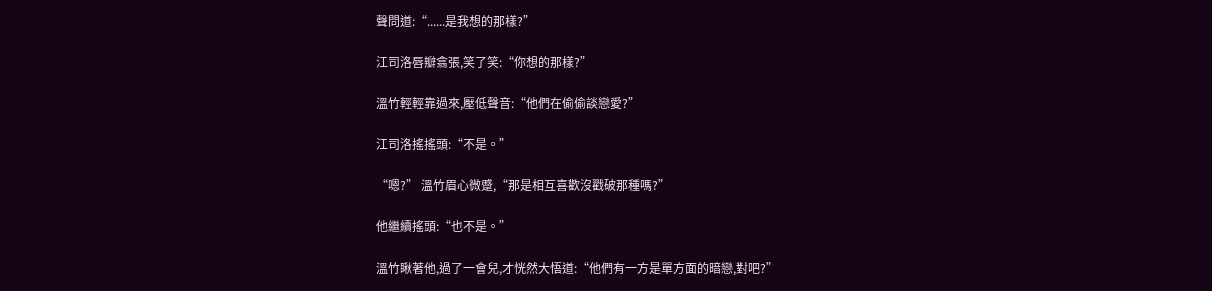聲問道:“......是我想的那樣?”

江司洛唇瓣翕張,笑了笑:“你想的那樣?”

溫竹輕輕靠過來,壓低聲音:“他們在偷偷談戀愛?”

江司洛搖搖頭:“不是。”

“嗯?” 溫竹眉心微蹙,“那是相互喜歡沒戳破那種嗎?”

他繼續搖頭:“也不是。”

溫竹瞅著他,過了一會兒,才恍然大悟道:“他們有一方是單方面的暗戀,對吧?”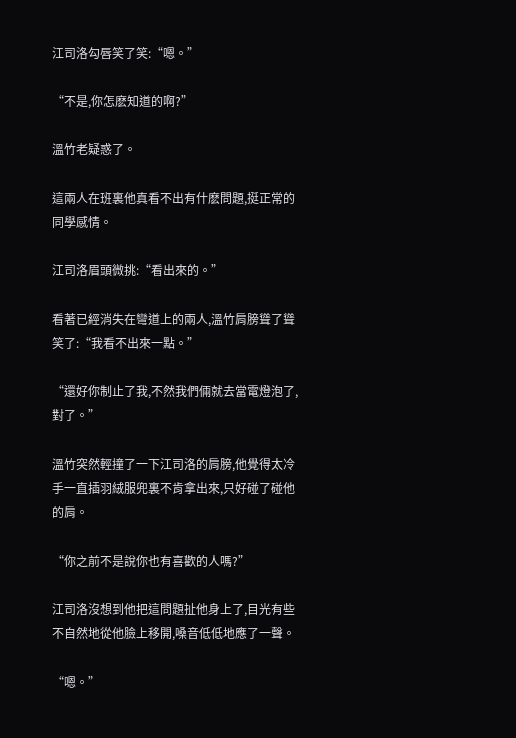江司洛勾唇笑了笑:“嗯。”

“不是,你怎麽知道的啊?”

溫竹老疑惑了。

這兩人在班裏他真看不出有什麽問題,挺正常的同學感情。

江司洛眉頭微挑:“看出來的。”

看著已經消失在彎道上的兩人,溫竹肩膀聳了聳笑了:“我看不出來一點。”

“還好你制止了我,不然我們倆就去當電燈泡了,對了。”

溫竹突然輕撞了一下江司洛的肩膀,他覺得太冷手一直插羽絨服兜裏不肯拿出來,只好碰了碰他的肩。

“你之前不是說你也有喜歡的人嗎?”

江司洛沒想到他把這問題扯他身上了,目光有些不自然地從他臉上移開,嗓音低低地應了一聲。

“嗯。”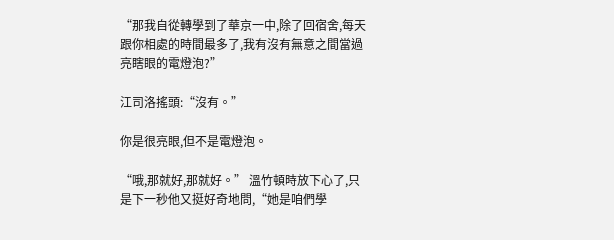“那我自從轉學到了華京一中,除了回宿舍,每天跟你相處的時間最多了,我有沒有無意之間當過亮瞎眼的電燈泡?”

江司洛搖頭:“沒有。”

你是很亮眼,但不是電燈泡。

“哦,那就好,那就好。” 溫竹頓時放下心了,只是下一秒他又挺好奇地問,“她是咱們學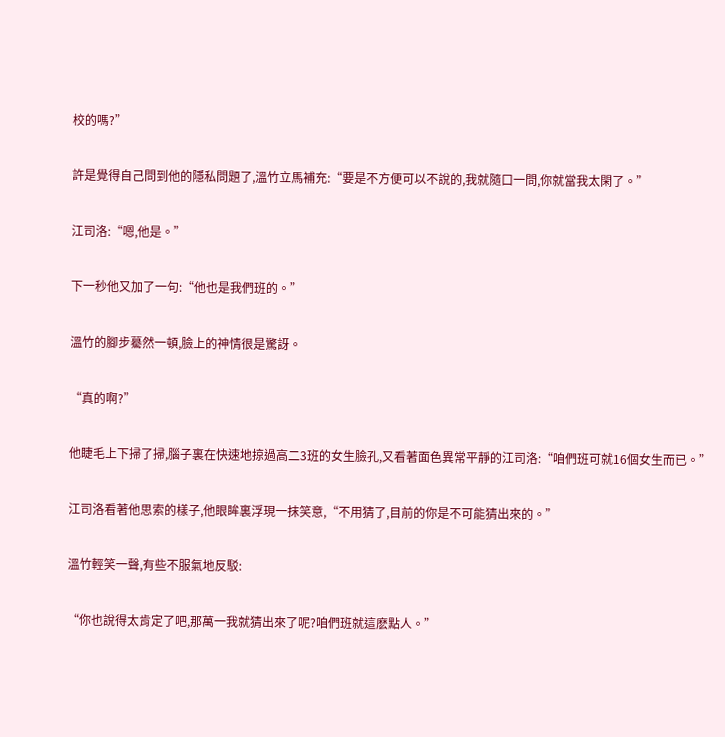校的嗎?”

許是覺得自己問到他的隱私問題了,溫竹立馬補充:“要是不方便可以不說的,我就隨口一問,你就當我太閑了。”

江司洛:“嗯,他是。”

下一秒他又加了一句:“他也是我們班的。”

溫竹的腳步驀然一頓,臉上的神情很是驚訝。

“真的啊?”

他睫毛上下掃了掃,腦子裏在快速地掠過高二3班的女生臉孔,又看著面色異常平靜的江司洛:“咱們班可就16個女生而已。”

江司洛看著他思索的樣子,他眼眸裏浮現一抹笑意,“不用猜了,目前的你是不可能猜出來的。”

溫竹輕笑一聲,有些不服氣地反駁:

“你也說得太肯定了吧,那萬一我就猜出來了呢?咱們班就這麽點人。”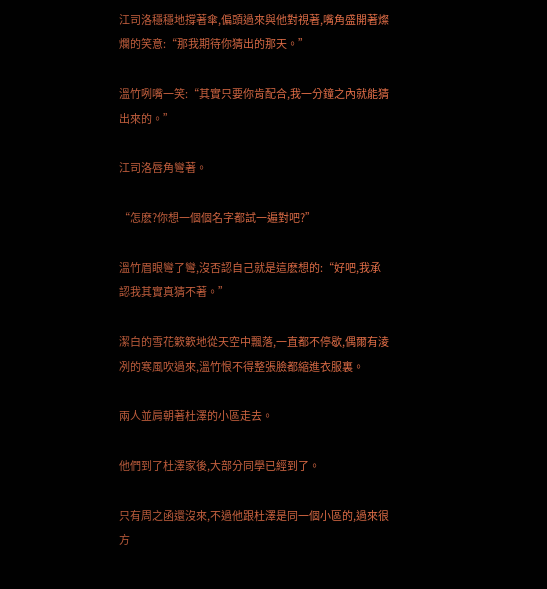江司洛穩穩地撐著傘,偏頭過來與他對視著,嘴角盛開著燦爛的笑意:“那我期待你猜出的那天。”

溫竹咧嘴一笑:“其實只要你肯配合,我一分鐘之內就能猜出來的。”

江司洛唇角彎著。

“怎麽?你想一個個名字都試一遍對吧?”

溫竹眉眼彎了彎,沒否認自己就是這麽想的:“好吧,我承認我其實真猜不著。”

潔白的雪花簌簌地從天空中飄落,一直都不停歇,偶爾有淩冽的寒風吹過來,溫竹恨不得整張臉都縮進衣服裏。

兩人並肩朝著杜澤的小區走去。

他們到了杜澤家後,大部分同學已經到了。

只有周之函還沒來,不過他跟杜澤是同一個小區的,過來很方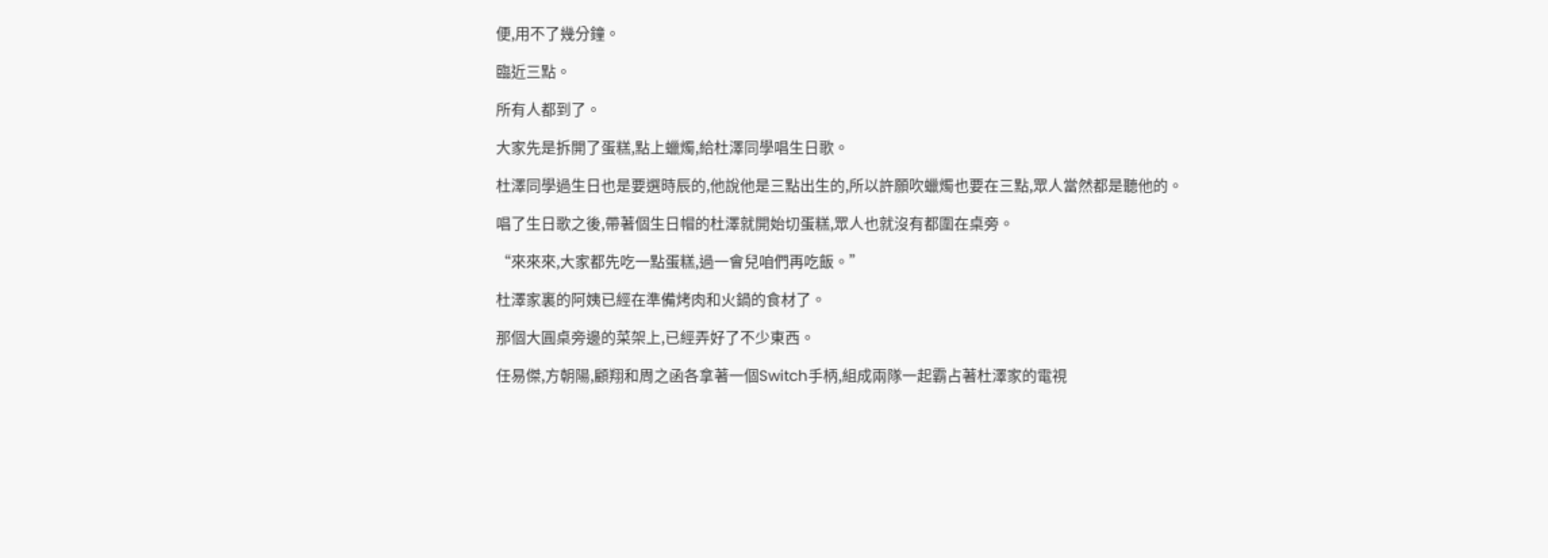便,用不了幾分鐘。

臨近三點。

所有人都到了。

大家先是拆開了蛋糕,點上蠟燭,給杜澤同學唱生日歌。

杜澤同學過生日也是要選時辰的,他說他是三點出生的,所以許願吹蠟燭也要在三點,眾人當然都是聽他的。

唱了生日歌之後,帶著個生日帽的杜澤就開始切蛋糕,眾人也就沒有都圍在桌旁。

“來來來,大家都先吃一點蛋糕,過一會兒咱們再吃飯。”

杜澤家裏的阿姨已經在準備烤肉和火鍋的食材了。

那個大圓桌旁邊的菜架上,已經弄好了不少東西。

任易傑,方朝陽,顧翔和周之函各拿著一個Switch手柄,組成兩隊一起霸占著杜澤家的電視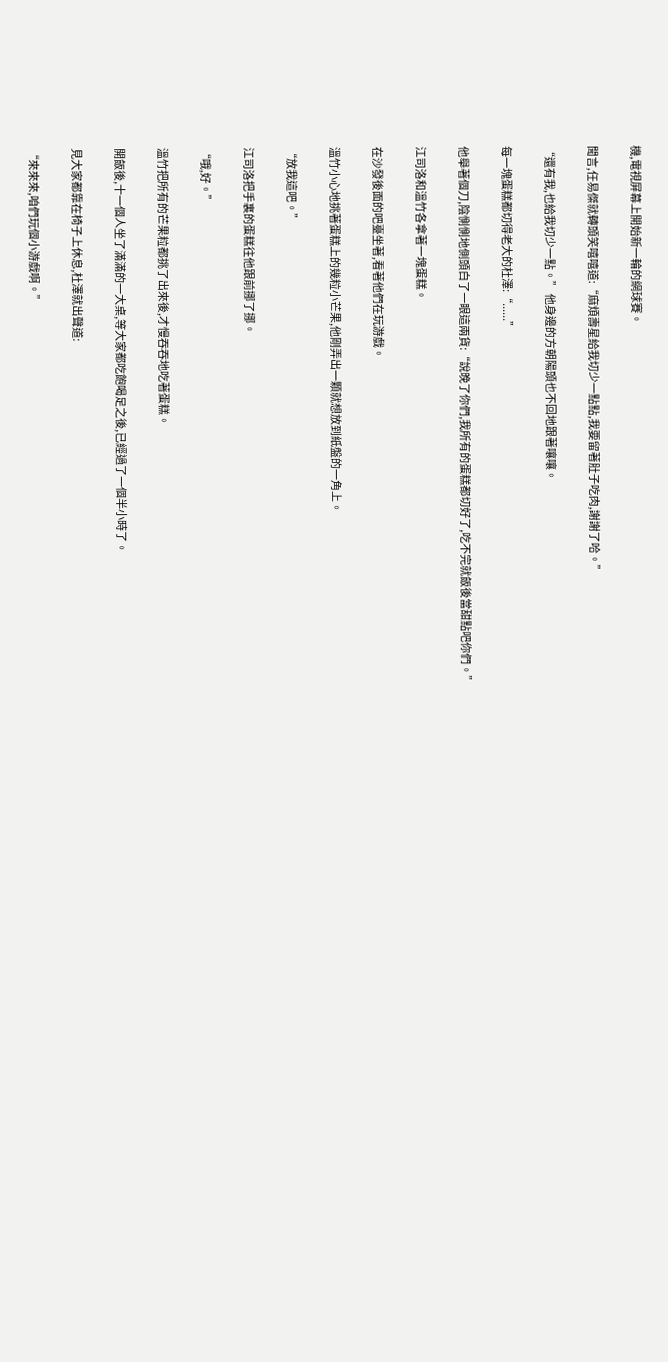機,電視屏幕上開始新一輪的網球賽。

聞言,任易傑就轉頭笑嘻嘻道:“麻煩壽星給我切少一點點,我要留著肚子吃肉,謝謝了哈。”

“還有我,也給我切少一點。” 他身邊的方朝陽頭也不回地跟著嚷嚷。

每一塊蛋糕都切得老大的杜澤:“......”

他舉著個刀,陰惻惻地側頭白了一眼這兩貨:“說晚了你們,我所有的蛋糕都切好了,吃不完就飯後當甜點吧你們。”

江司洛和溫竹各拿著一塊蛋糕。

在沙發後面的吧臺坐著,看著他們在玩游戲。

溫竹小心地挑著蛋糕上的幾粒小芒果,他剛弄出一顆就想放到紙盤的一角上。

“放我這吧。”

江司洛把手裏的蛋糕往他跟前挪了挪。

“哦,好。”

溫竹把所有的芒果粒都挑了出來後,才慢吞吞地吃著蛋糕。

開飯後,十一個人坐了滿滿的一大桌,等大家都吃飽喝足之後,已經過了一個半小時了。

見大家都靠在椅子上休息,杜澤就出聲道:

“來來來,咱們玩個小游戲啊。”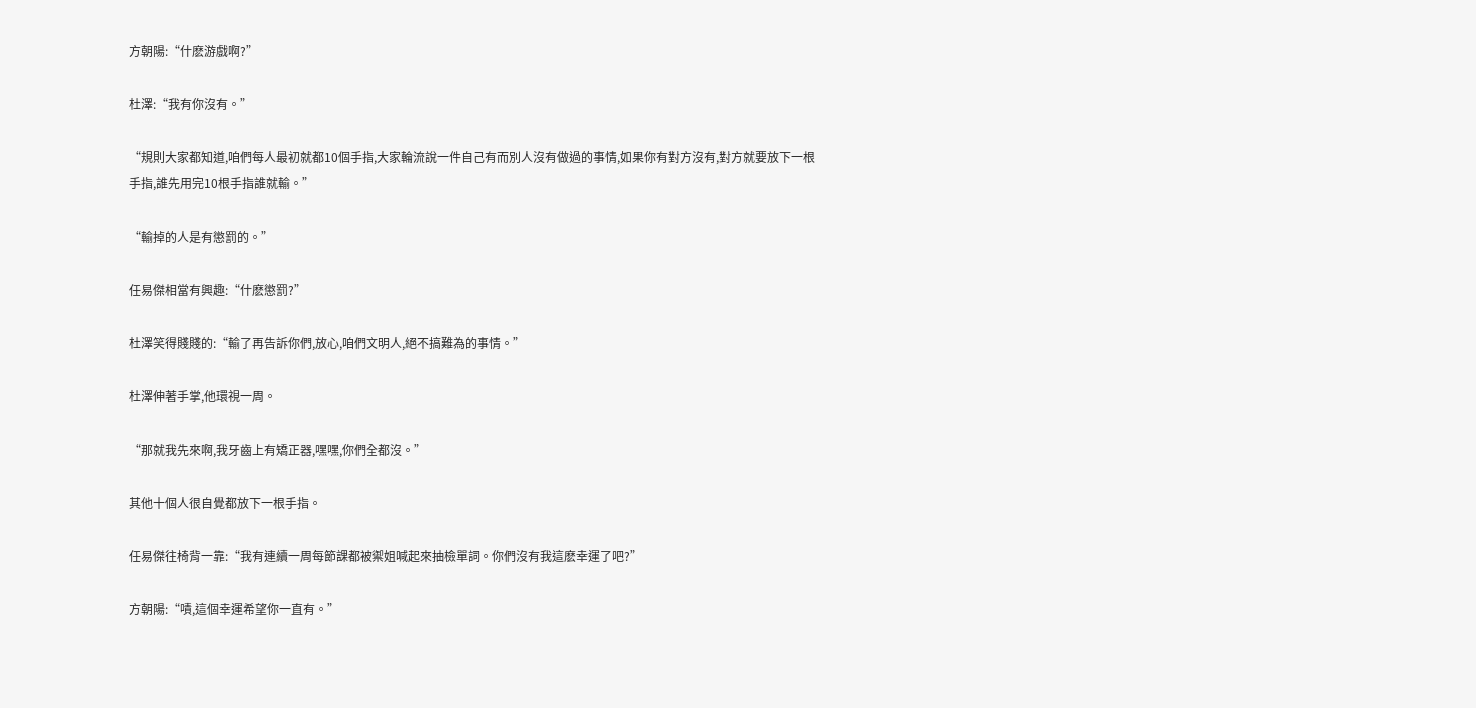方朝陽:“什麽游戲啊?”

杜澤:“我有你沒有。”

“規則大家都知道,咱們每人最初就都10個手指,大家輪流說一件自己有而別人沒有做過的事情,如果你有對方沒有,對方就要放下一根手指,誰先用完10根手指誰就輸。”

“輸掉的人是有懲罰的。”

任易傑相當有興趣:“什麽懲罰?”

杜澤笑得賤賤的:“輸了再告訴你們,放心,咱們文明人,絕不搞難為的事情。”

杜澤伸著手掌,他環視一周。

“那就我先來啊,我牙齒上有矯正器,嘿嘿,你們全都沒。”

其他十個人很自覺都放下一根手指。

任易傑往椅背一靠:“我有連續一周每節課都被禦姐喊起來抽檢單詞。你們沒有我這麽幸運了吧?”

方朝陽:“嘖,這個幸運希望你一直有。”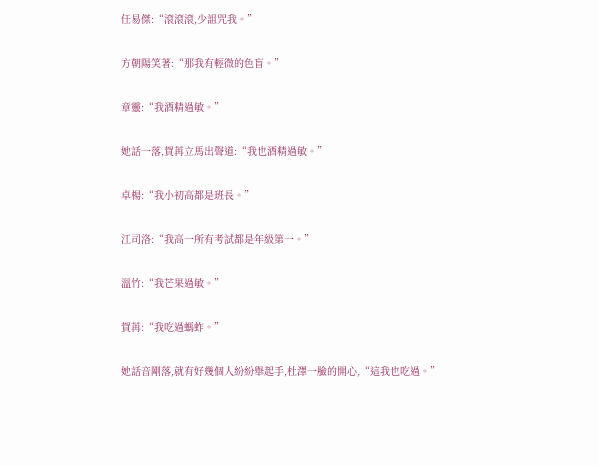任易傑:“滾滾滾,少詛咒我。”

方朝陽笑著:“那我有輕微的色盲。”

章靈:“我酒精過敏。”

她話一落,賀苒立馬出聲道:“我也酒精過敏。”

卓楊:“我小初高都是班長。”

江司洛:“我高一所有考試都是年級第一。”

溫竹:“我芒果過敏。”

賀苒:“我吃過螞蚱。”

她話音剛落,就有好幾個人紛紛舉起手,杜澤一臉的開心,“這我也吃過。”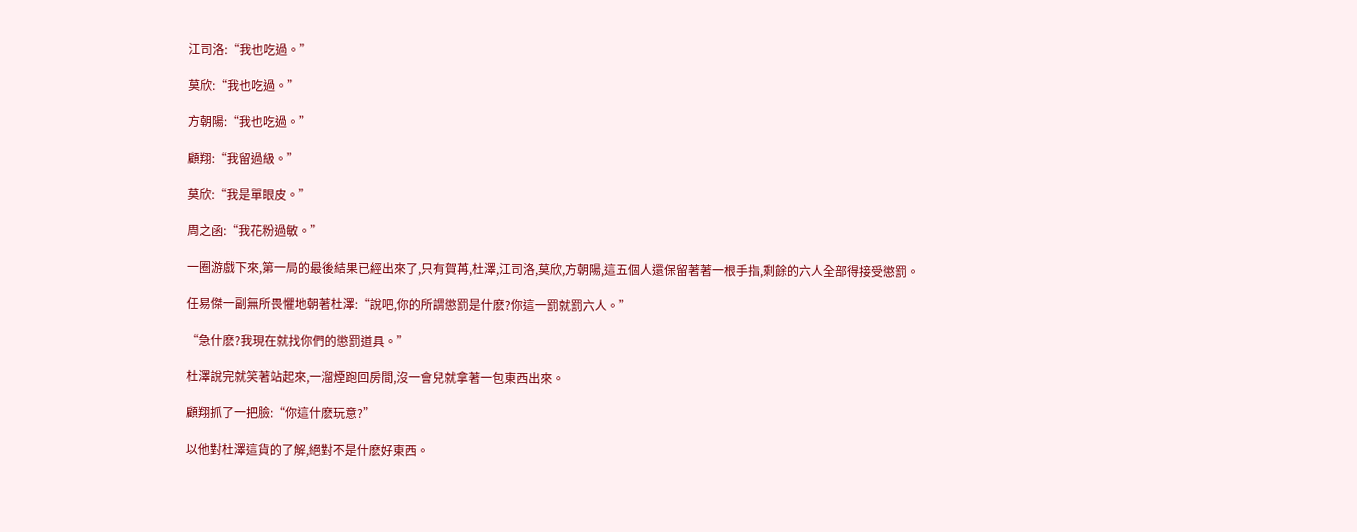江司洛:“我也吃過。”

莫欣:“我也吃過。”

方朝陽:“我也吃過。”

顧翔:“我留過級。”

莫欣:“我是單眼皮。”

周之函:“我花粉過敏。”

一圈游戲下來,第一局的最後結果已經出來了,只有賀苒,杜澤,江司洛,莫欣,方朝陽,這五個人還保留著著一根手指,剩餘的六人全部得接受懲罰。

任易傑一副無所畏懼地朝著杜澤:“說吧,你的所謂懲罰是什麽?你這一罰就罰六人。”

“急什麽?我現在就找你們的懲罰道具。”

杜澤說完就笑著站起來,一溜煙跑回房間,沒一會兒就拿著一包東西出來。

顧翔抓了一把臉:“你這什麽玩意?”

以他對杜澤這貨的了解,絕對不是什麽好東西。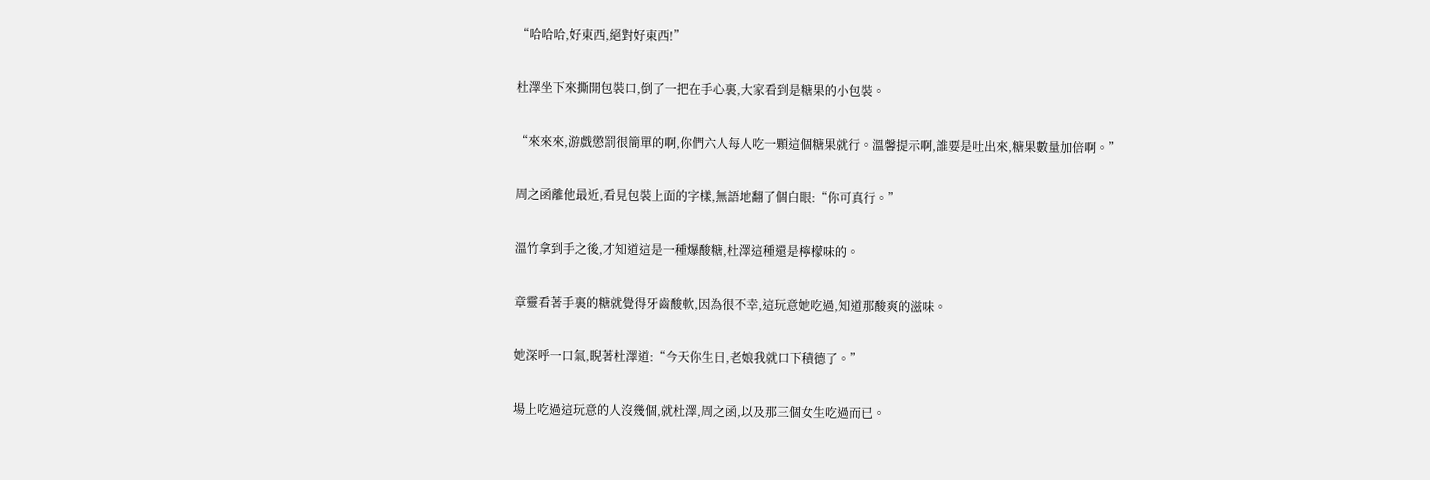“哈哈哈,好東西,絕對好東西!”

杜澤坐下來撕開包裝口,倒了一把在手心裏,大家看到是糖果的小包裝。

“來來來,游戲懲罰很簡單的啊,你們六人每人吃一顆這個糖果就行。溫馨提示啊,誰要是吐出來,糖果數量加倍啊。”

周之函離他最近,看見包裝上面的字樣,無語地翻了個白眼:“你可真行。”

溫竹拿到手之後,才知道這是一種爆酸糖,杜澤這種還是檸檬味的。

章靈看著手裏的糖就覺得牙齒酸軟,因為很不幸,這玩意她吃過,知道那酸爽的滋味。

她深呼一口氣,睨著杜澤道:“今天你生日,老娘我就口下積德了。”

場上吃過這玩意的人沒幾個,就杜澤,周之函,以及那三個女生吃過而已。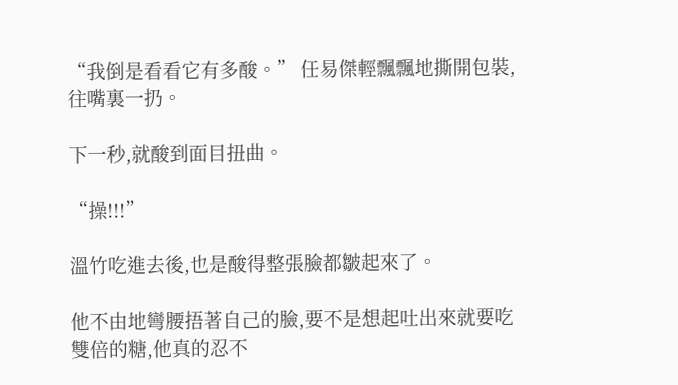“我倒是看看它有多酸。” 任易傑輕飄飄地撕開包裝,往嘴裏一扔。

下一秒,就酸到面目扭曲。

“操!!!”

溫竹吃進去後,也是酸得整張臉都皺起來了。

他不由地彎腰捂著自己的臉,要不是想起吐出來就要吃雙倍的糖,他真的忍不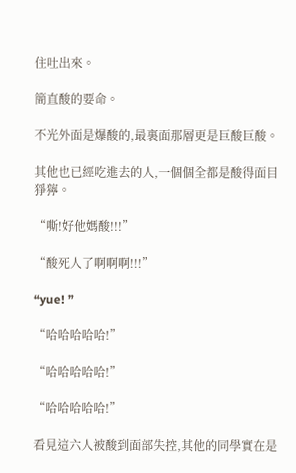住吐出來。

簡直酸的要命。

不光外面是爆酸的,最裏面那層更是巨酸巨酸。

其他也已經吃進去的人,一個個全都是酸得面目猙獰。

“嘶!好他媽酸!!!”

“酸死人了啊啊啊!!!”

“yue! ”

“哈哈哈哈哈!”

“哈哈哈哈哈!”

“哈哈哈哈哈!”

看見這六人被酸到面部失控,其他的同學實在是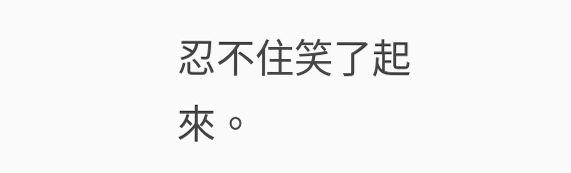忍不住笑了起來。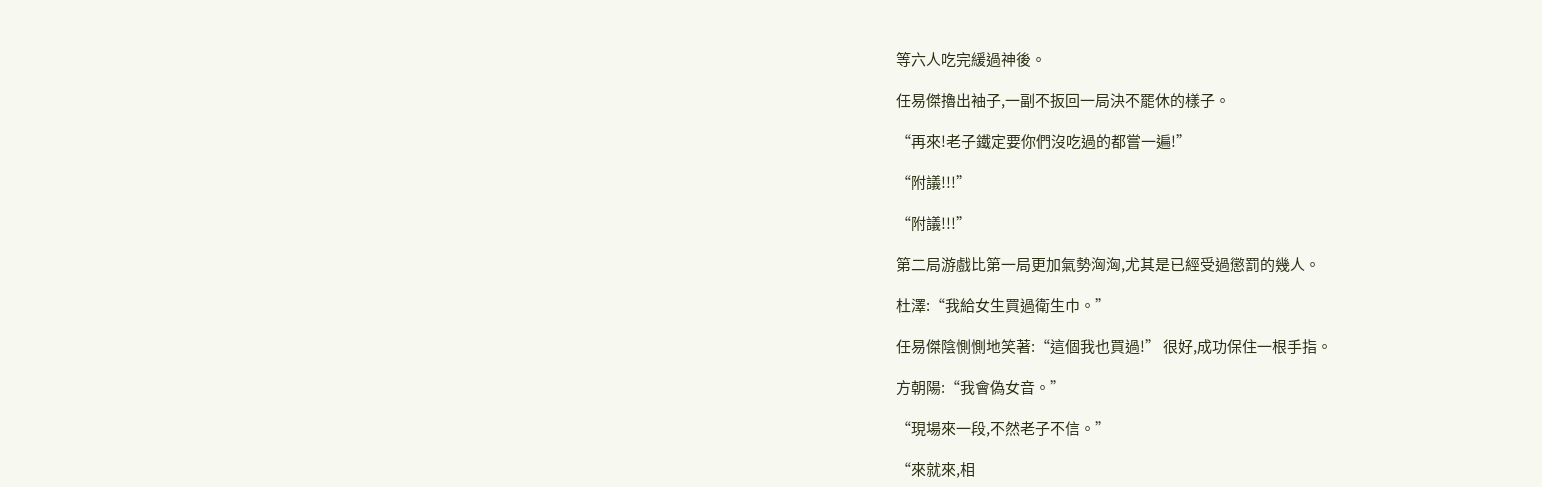等六人吃完緩過神後。

任易傑擼出袖子,一副不扳回一局決不罷休的樣子。

“再來!老子鐵定要你們沒吃過的都嘗一遍!”

“附議!!!”

“附議!!!”

第二局游戲比第一局更加氣勢洶洶,尤其是已經受過懲罰的幾人。

杜澤:“我給女生買過衛生巾。”

任易傑陰惻惻地笑著:“這個我也買過!” 很好,成功保住一根手指。

方朝陽:“我會偽女音。”

“現場來一段,不然老子不信。”

“來就來,相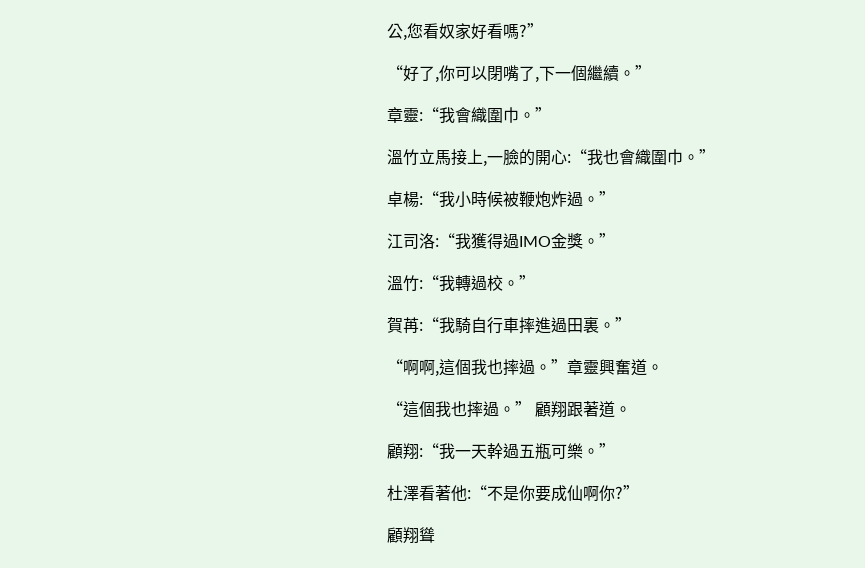公,您看奴家好看嗎?”

“好了,你可以閉嘴了,下一個繼續。”

章靈:“我會織圍巾。”

溫竹立馬接上,一臉的開心:“我也會織圍巾。”

卓楊:“我小時候被鞭炮炸過。”

江司洛:“我獲得過IMO金獎。”

溫竹:“我轉過校。”

賀苒:“我騎自行車摔進過田裏。”

“啊啊,這個我也摔過。”章靈興奮道。

“這個我也摔過。” 顧翔跟著道。

顧翔:“我一天幹過五瓶可樂。”

杜澤看著他:“不是你要成仙啊你?”

顧翔聳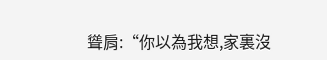聳肩:“你以為我想,家裏沒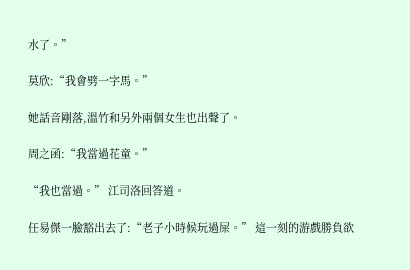水了。”

莫欣:“我會劈一字馬。”

她話音剛落,溫竹和另外兩個女生也出聲了。

周之函:“我當過花童。”

“我也當過。” 江司洛回答道。

任易傑一臉豁出去了:“老子小時候玩過屎。” 這一刻的游戲勝負欲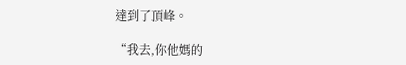達到了頂峰。

“我去,你他媽的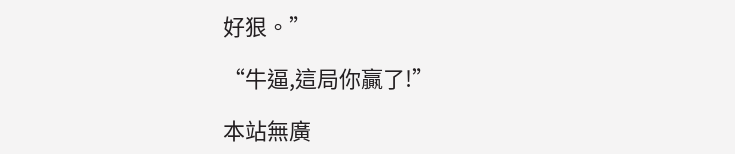好狠。”

“牛逼,這局你贏了!”

本站無廣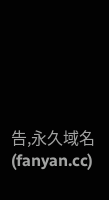告,永久域名(fanyan.cc)